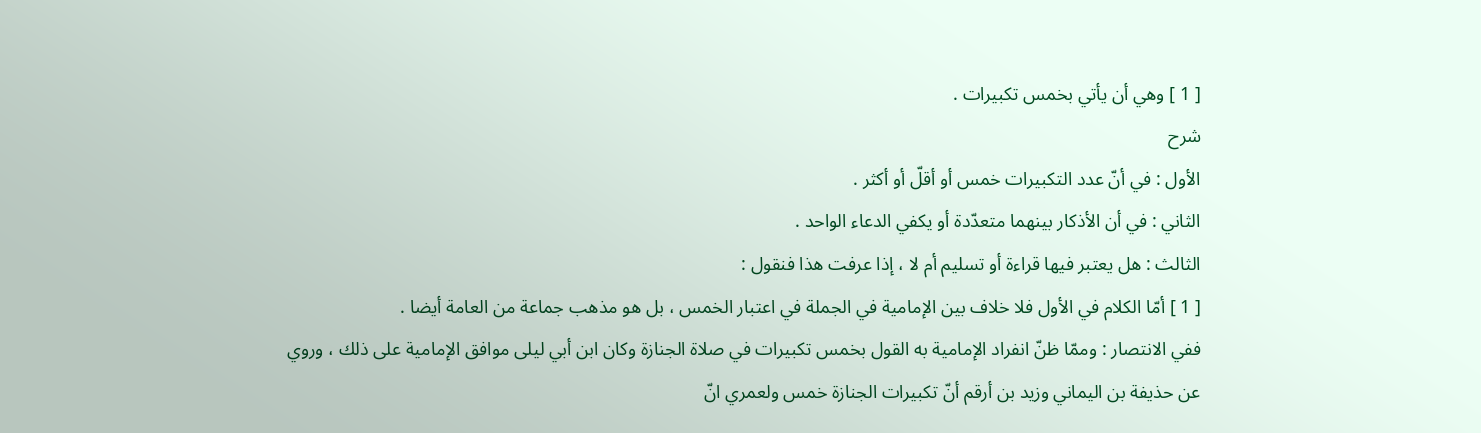[ 1 ] وهي أن يأتي بخمس تكبيرات .
شرح
الأول : في أنّ عدد التكبيرات خمس أو أقلّ أو أكثر .
الثاني : في أن الأذكار بينهما متعدّدة أو يكفي الدعاء الواحد .
الثالث : هل يعتبر فيها قراءة أو تسليم أم لا ، إذا عرفت هذا فنقول :
[ 1 ] أمّا الكلام في الأول فلا خلاف بين الإمامية في الجملة في اعتبار الخمس ، بل هو مذهب جماعة من العامة أيضا .
ففي الانتصار : وممّا ظنّ انفراد الإمامية به القول بخمس تكبيرات في صلاة الجنازة وكان ابن أبي ليلى موافق الإمامية على ذلك ، وروي عن حذيفة بن اليماني وزيد بن أرقم أنّ تكبيرات الجنازة خمس ولعمري انّ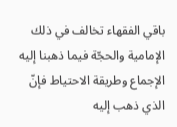باقي الفقهاء تخالف في ذلك الإمامية والحجّة فيما ذهبنا إليه الإجماع وطريقة الاحتياط فإنّ الذي ذهب إليه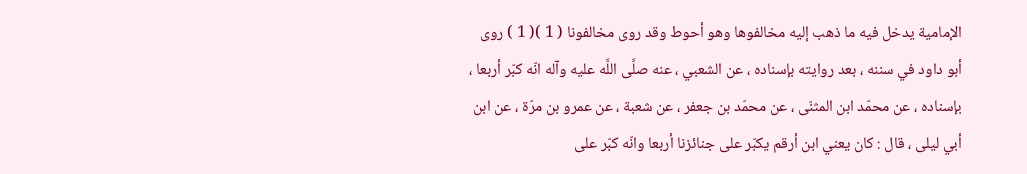الإمامية يدخل فيه ما ذهب إليه مخالفوها وهو أحوط وقد روى مخالفونا ( 1 )( 1 ) روى أبو داود في سننه ، بعد روايته بإسناده ، عن الشعبي ، عنه صلَّى اللَّه عليه وآله انّه كبّر أربعا ، بإسناده ، عن محمّد ابن المثنّى ، عن محمّد بن جعفر ، عن شعبة ، عن عمرو بن مرّة ، عن ابن أبي ليلى ، قال : كان يعني ابن أرقم يكبّر على جنائزنا أربعا وانّه كبّر على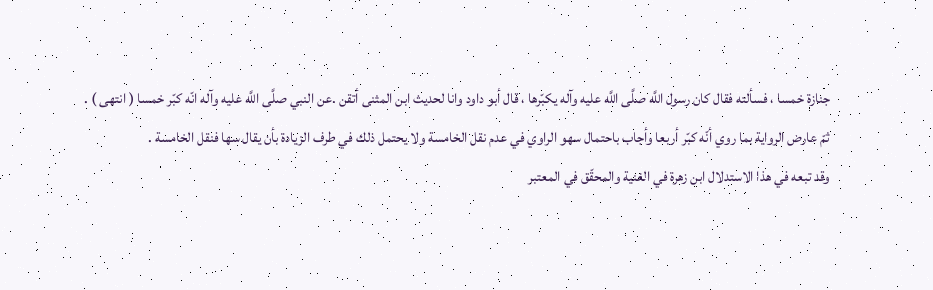جنازة خمسا ، فسألته فقال كان رسول اللَّه صلَّى اللَّه عليه وآله يكبّرها ، قال أبو داود وانا لحديث ابن المثنى أتقن .عن النبي صلَّى اللَّه عليه وآله انّه كبّر خمسا ( انتهى ) .
ثمّ عارض الرواية بما روي أنّه كبّر أربعا وأجاب باحتمال سهو الراوي في عدم نقل الخامسة ولا يحتمل ذلك في طرف الزيادة بأن يقال سها فنقل الخامسة .
وقد تبعه في هذا الاستدلال ابن زهرة في الغنية والمحقّق في المعتبر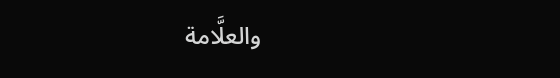والعلَّامة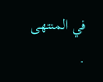في المنتهى .